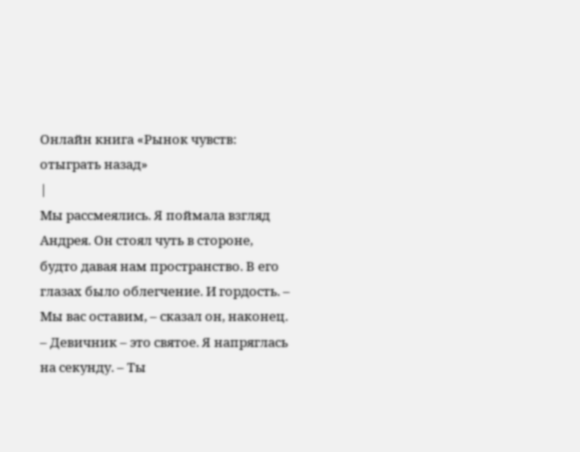Онлайн книга «Рынок чувств: отыграть назад»
|
Мы рассмеялись. Я поймала взгляд Андрея. Он стоял чуть в стороне, будто давая нам пространство. В его глазах было облегчение. И гордость. – Мы вас оставим, – сказал он, наконец. – Девичник – это святое. Я напряглась на секунду. – Ты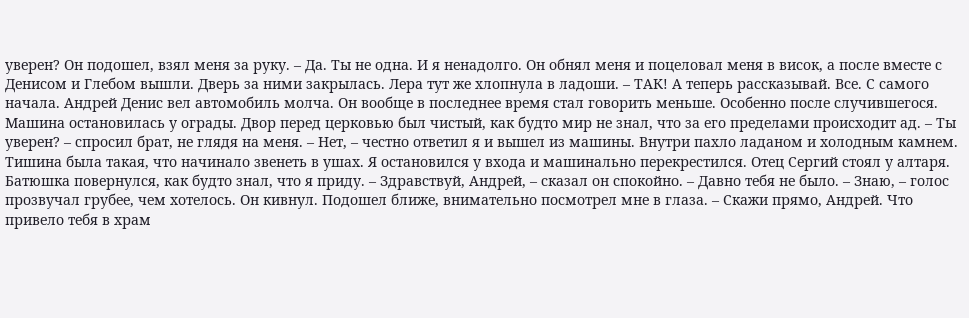уверен? Он подошел, взял меня за руку. – Да. Ты не одна. И я ненадолго. Он обнял меня и поцеловал меня в висок, а после вместе с Денисом и Глебом вышли. Дверь за ними закрылась. Лера тут же хлопнула в ладоши. – ТАК! А теперь рассказывай. Все. С самого начала. Андрей Денис вел автомобиль молча. Он вообще в последнее время стал говорить меньше. Особенно после случившегося. Машина остановилась у ограды. Двор перед церковью был чистый, как будто мир не знал, что за его пределами происходит ад. – Ты уверен? – спросил брат, не глядя на меня. – Нет, – честно ответил я и вышел из машины. Внутри пахло ладаном и холодным камнем. Тишина была такая, что начинало звенеть в ушах. Я остановился у входа и машинально перекрестился. Отец Сергий стоял у алтаря. Батюшка повернулся, как будто знал, что я приду. – Здравствуй, Андрей, – сказал он спокойно. – Давно тебя не было. – Знаю, – голос прозвучал грубее, чем хотелось. Он кивнул. Подошел ближе, внимательно посмотрел мне в глаза. – Скажи прямо, Андрей. Что привело тебя в храм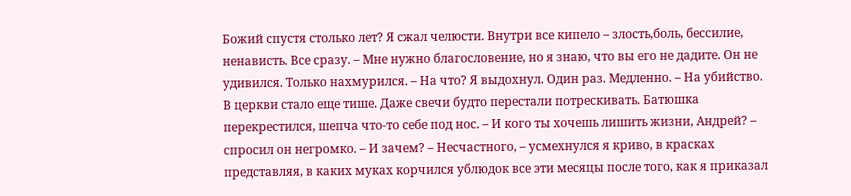Божий спустя столько лет? Я сжал челюсти. Внутри все кипело – злость,боль, бессилие, ненависть. Все сразу. – Мне нужно благословение, но я знаю, что вы его не дадите. Он не удивился. Только нахмурился. – На что? Я выдохнул. Один раз. Медленно. – На убийство. В церкви стало еще тише. Даже свечи будто перестали потрескивать. Батюшка перекрестился, шепча что-то себе под нос. – И кого ты хочешь лишить жизни, Андрей? – спросил он негромко. – И зачем? – Несчастного, – усмехнулся я криво, в красках представляя, в каких муках корчился ублюдок все эти месяцы после того, как я приказал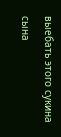выебать этого сукина сына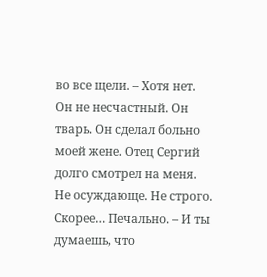во все щели. – Хотя нет. Он не несчастный. Он тварь. Он сделал больно моей жене. Отец Сергий долго смотрел на меня. Не осуждающе. Не строго. Скорее… Печально. – И ты думаешь, что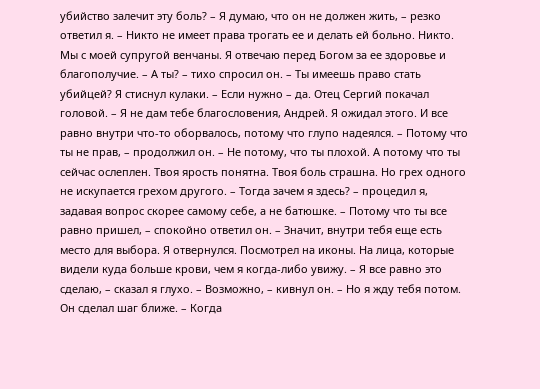убийство залечит эту боль? – Я думаю, что он не должен жить, – резко ответил я. – Никто не имеет права трогать ее и делать ей больно. Никто. Мы с моей супругой венчаны. Я отвечаю перед Богом за ее здоровье и благополучие. – А ты? – тихо спросил он. – Ты имеешь право стать убийцей? Я стиснул кулаки. – Если нужно – да. Отец Сергий покачал головой. – Я не дам тебе благословения, Андрей. Я ожидал этого. И все равно внутри что-то оборвалось, потому что глупо надеялся. – Потому что ты не прав, – продолжил он. – Не потому, что ты плохой. А потому что ты сейчас ослеплен. Твоя ярость понятна. Твоя боль страшна. Но грех одного не искупается грехом другого. – Тогда зачем я здесь? – процедил я, задавая вопрос скорее самому себе, а не батюшке. – Потому что ты все равно пришел, – спокойно ответил он. – Значит, внутри тебя еще есть место для выбора. Я отвернулся. Посмотрел на иконы. На лица, которые видели куда больше крови, чем я когда-либо увижу. – Я все равно это сделаю, – сказал я глухо. – Возможно, – кивнул он. – Но я жду тебя потом. Он сделал шаг ближе. – Когда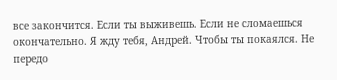все закончится. Если ты выживешь. Если не сломаешься окончательно. Я жду тебя, Андрей. Чтобы ты покаялся. Не передо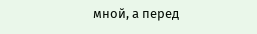мной, а перед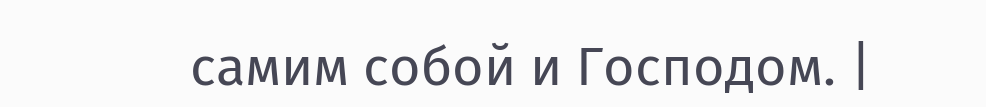самим собой и Господом. |